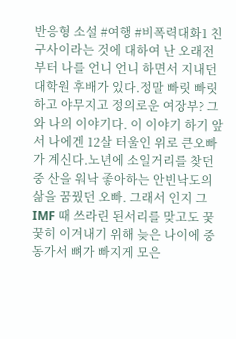반응형 소설 #여행 #비폭력대화1 친구사이라는 것에 대하여 난 오래전부터 나를 언니 언니 하면서 지내던 대학원 후배가 있다.정말 빠릿 빠릿하고 야무지고 정의로운 여장부? 그와 나의 이야기다. 이 이야기 하기 앞서 나에겐 12살 터울인 위로 큰오빠가 계신다.노년에 소일거리를 찾던 중 산을 워낙 좋아하는 안빈낙도의 삶을 꿈꿨던 오빠. 그래서 인지 그 IMF 때 쓰라린 된서리를 맞고도 꿎꿎히 이겨내기 위해 늦은 나이에 중동가서 뼈가 빠지게 모은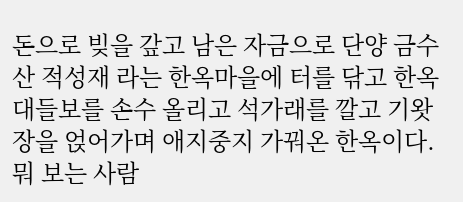돈으로 빚을 갚고 남은 자금으로 단양 금수산 적성재 라는 한옥마을에 터를 닦고 한옥대들보를 손수 올리고 석가래를 깔고 기왓장을 얹어가며 애지중지 가꿔온 한옥이다. 뭐 보는 사람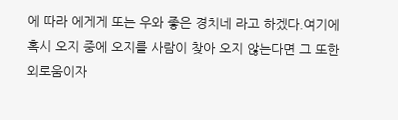에 따라 에게게 또는 우와 좋은 경치네 라고 하겠다.여기에 혹시 오지 중에 오지를 사람이 찾아 오지 않는다면 그 또한 외로움이자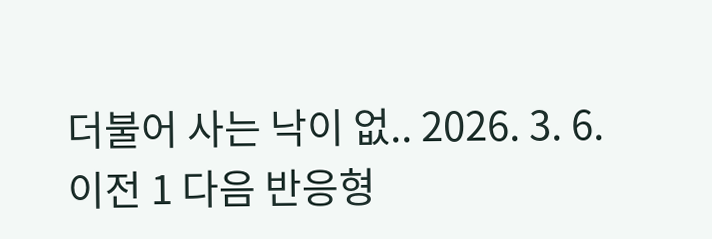더불어 사는 낙이 없.. 2026. 3. 6. 이전 1 다음 반응형